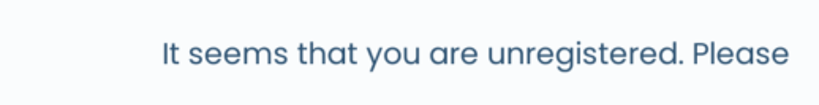It seems that you are unregistered. Please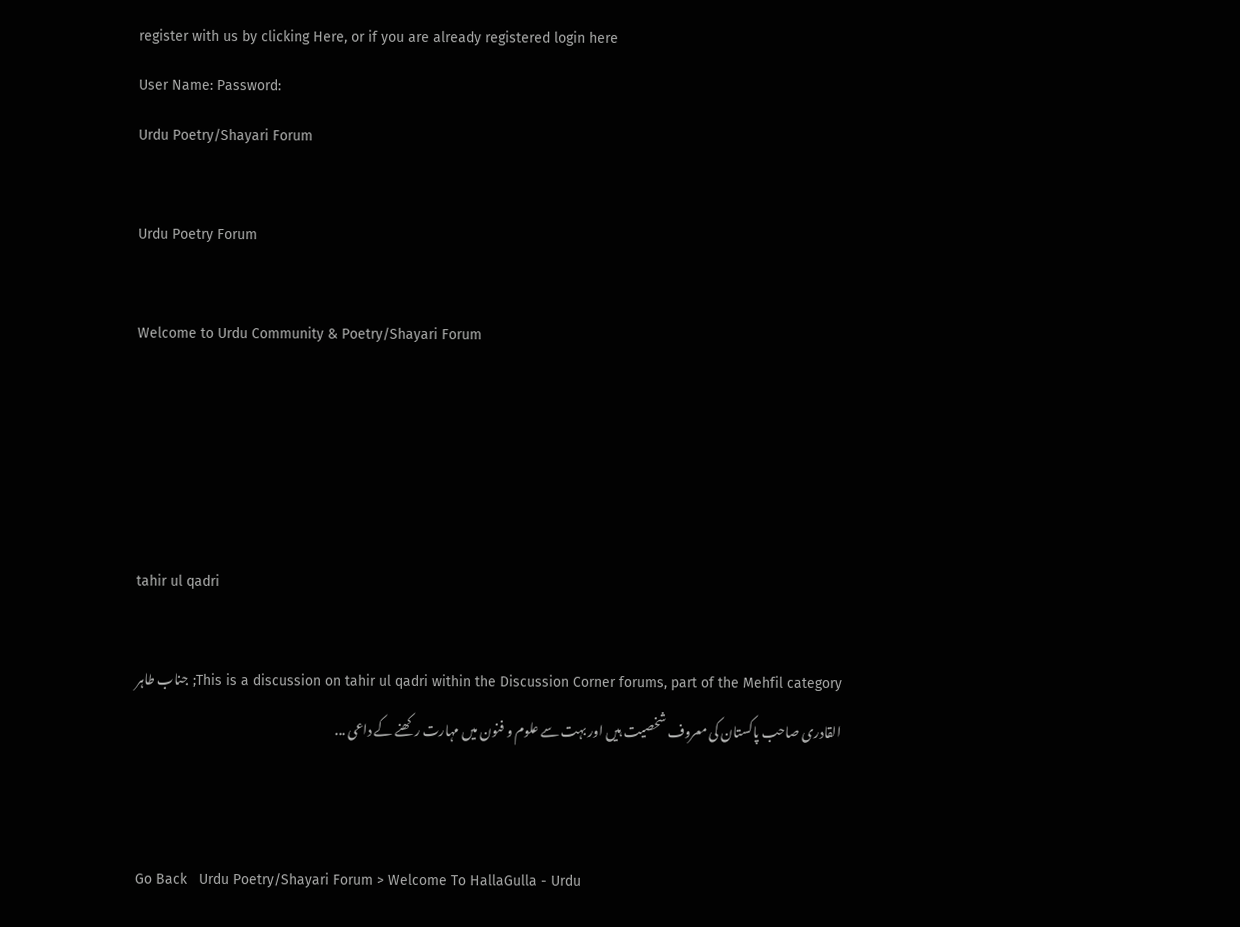register with us by clicking Here, or if you are already registered login here
User Name: Password:
Urdu Poetry/Shayari Forum

Urdu Poetry Forum

Welcome to Urdu Community & Poetry/Shayari Forum




tahir ul qadri

This is a discussion on tahir ul qadri within the Discussion Corner forums, part of the Mehfil category; جناب طاہر القادری صاحب پاکستان کی معروف شخصیت ہیں اور بہت سے علوم و فنون میں مہارت رکھنے کے داعی ...


Go Back   Urdu Poetry/Shayari Forum > Welcome To HallaGulla - Urdu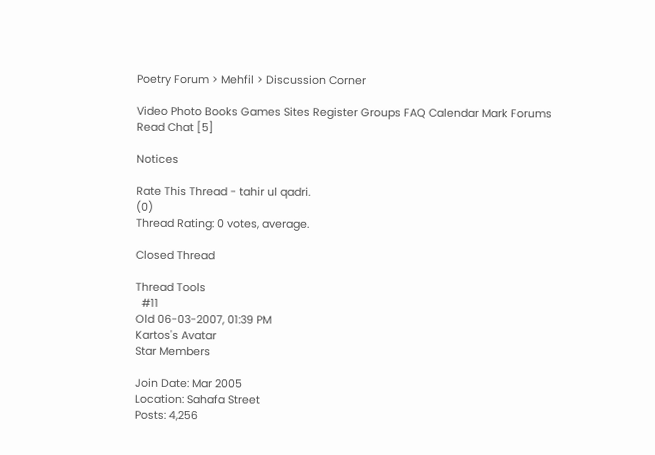Poetry Forum > Mehfil > Discussion Corner

Video Photo Books Games Sites Register Groups FAQ Calendar Mark Forums Read Chat [5]

Notices

Rate This Thread - tahir ul qadri.
(0)
Thread Rating: 0 votes, average.

Closed Thread

Thread Tools
  #11
Old 06-03-2007, 01:39 PM
Kartos's Avatar
Star Members

Join Date: Mar 2005
Location: Sahafa Street
Posts: 4,256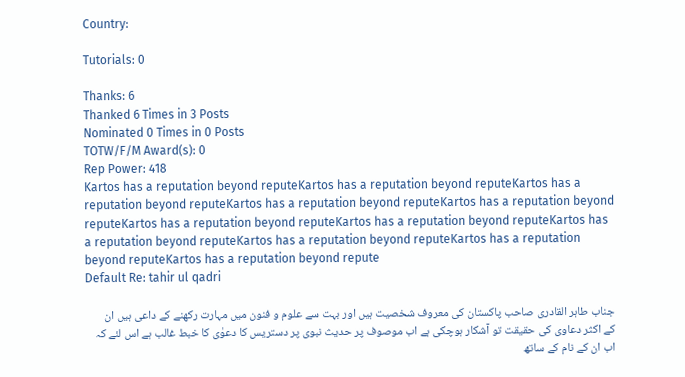Country:

Tutorials: 0

Thanks: 6
Thanked 6 Times in 3 Posts
Nominated 0 Times in 0 Posts
TOTW/F/M Award(s): 0
Rep Power: 418
Kartos has a reputation beyond reputeKartos has a reputation beyond reputeKartos has a reputation beyond reputeKartos has a reputation beyond reputeKartos has a reputation beyond reputeKartos has a reputation beyond reputeKartos has a reputation beyond reputeKartos has a reputation beyond reputeKartos has a reputation beyond reputeKartos has a reputation beyond reputeKartos has a reputation beyond repute
Default Re: tahir ul qadri

جناب طاہر القادری صاحب پاکستان کی معروف شخصیت ہیں اور بہت سے علوم و فنون میں مہارت رکھنے کے داعی ہیں ان کے اکثر دعاوی کی حقیقت تو آشکار ہوچکی ہے اب موصوف پر حدیث نبوی پر دستریس کا دعوٰی کا خبط غالب ہے اس لئے کہ اب ان کے نام کے ساتھ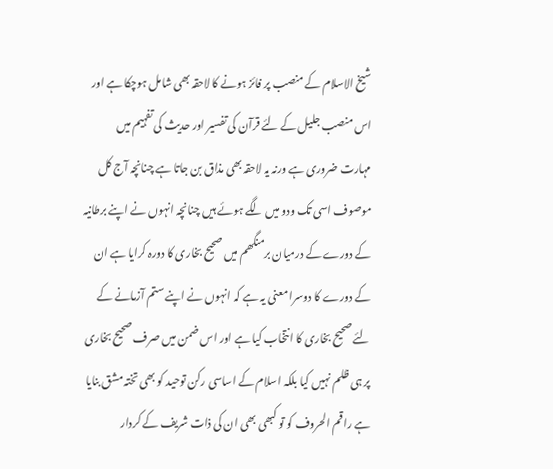شیخ الاسلام کے منصب پر فائز ہونے کا لاحقہ بھی شامل ہوچکا ہے اور اس منصب جلیل کے لئے قرآن کی تفسیر اور حدیث کی تفہیم میں مہارت ضروری ہے ورنہ یہ لاحقہ بھی مذاق بن جاتا ہے چنانچہ آج کل موصوف اسی تک ودو میں لگے ہوئے ہیں چنانچہ انہوں نے اپنے برطانیہ کے دورے کے درمیان برمنگھم میں صحیح بخاری کا دورہ کرایا ہے ان کے دورے کا دوسرا معنی یہ ہے کہ انہوں نے اپنے ستم آزمانے کے لئے صحیح بخاری کا انتخاب کیا ہے اور اس ضمن میں صرف صحیح بخاری پر ہی ظلم نہیں کیا بلکہ اسلام کے اساسی رکن توحید کو بھی تختہ مشق بنایا ہے راقم الحروف کو تو کبھی بھی ان کی ذات شریف کے کردار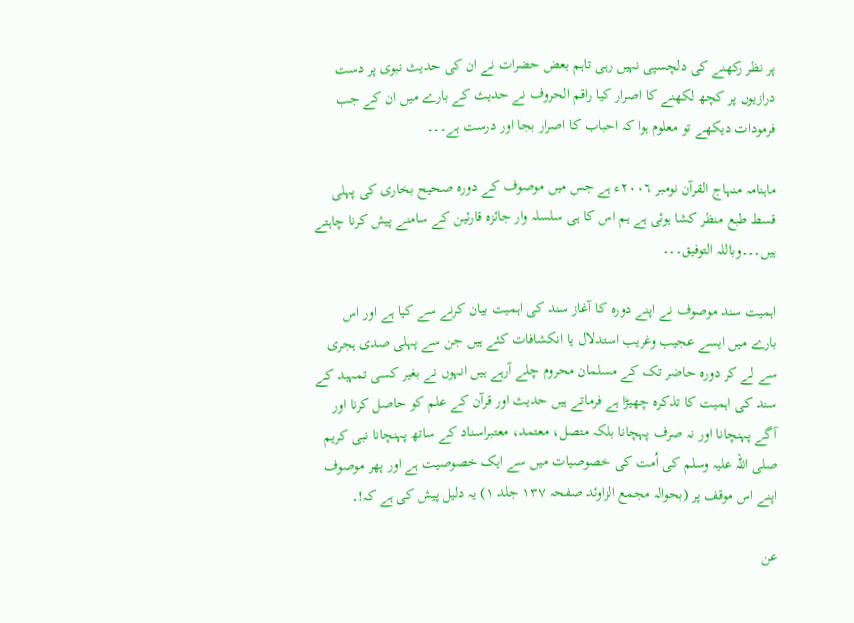پر نظر رکھنے کی دلچسپی نہیں رہی تاہم بعض حضرات نے ان کی حدیث نبوی پر دست درازیوں پر کچھ لکھنے کا اصرار کیا راقم الحروف نے حدیث کے بارے میں ان کے جب فرمودات دیکھے تو معلوم ہوا کہ احباب کا اصرار بجا اور درست ہے۔۔۔

ماہنامہ منہاج القرآن نومبر ٢٠٠٦ء ہے جس میں موصوف کے دورہ صحیح بخاری کی پہلی قسط طبع منظر کشا ہوئی ہے ہم اس کا ہی سلسلہ وار جائزہ قارئین کے سامنے پیش کرنا چاہتے ہیں۔۔۔وباللہ التوفیق۔۔۔

اہمیت سند موصوف نے اپنے دورہ کا آغاز سند کی اہمیت بیان کرنے سے کیا ہے اور اس بارے میں ایسے عجیب وغریب استدلال یا انکشافات کئے ہیں جن سے پہلی صدی ہجری سے لے کر دورہ حاضر تک کے مسلمان محروم چلے آرہے ہیں انہوں نے بغیر کسی تمہید کے سند کی اہمیت کا تذکرہ چھیڑا ہے فرماتے ہیں حدیث اور قرآن کے علم کو حاصل کرنا اور آگے پہنچانا اور نہ صرف پہچانا بلکہ متصل، معتمد، معتبراسناد کے ساتھ پہنچانا نبی کریم صلی اللہ علیہ وسلم کی اُمت کی خصوصیات میں سے ایک خصوصیت ہے اور پھر موصوف اپنے اس موقف پر (بحوالہ مجمع الزاوئد صفحہ ١٣٧ جلد ١) یہ دلیل پیش کی ہے کہ!۔

عن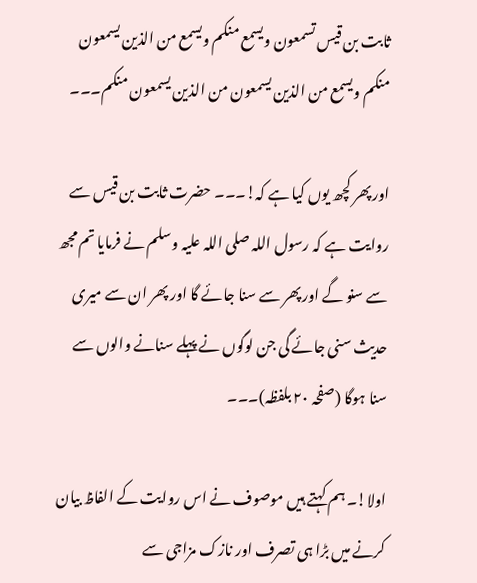ثابت بن قیس تسمعون ویسمع منکم ویسمع من الذین یسمعون منکم ویسمع من الذین یسمعون من الذین یسمعون منکم۔۔۔

اور پھر کچھ یوں کیا ہے کہ!۔۔۔ حضرت ثابت بن قیس سے روایت ہے کہ رسول اللہ صلی اللہ علیہ وسلم نے فرمایا تم مجھ سے سنو گے اور پھر سے سنا جائے گا اور پھر ان سے میری حدیث سنی جائے گی جن لوگوں نے پہلے سنانے والوں سے سنا ہوگا (صفحہ ٢٠ بلفظہ)۔۔۔

اولا!۔ ہم کہتے ہیں موصوف نے اس روایت کے الفاظ بیان کرنے میں بڑا ہی تصرف اور نازک مزاجی سے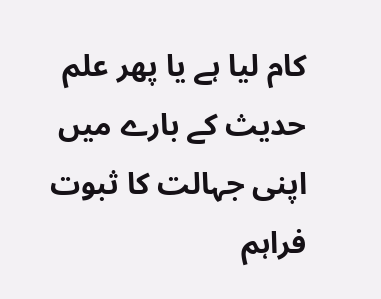کام لیا ہے یا پھر علم حدیث کے بارے میں اپنی جہالت کا ثبوت فراہم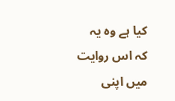کیا ہے وہ یہ کہ اس روایت میں اپنی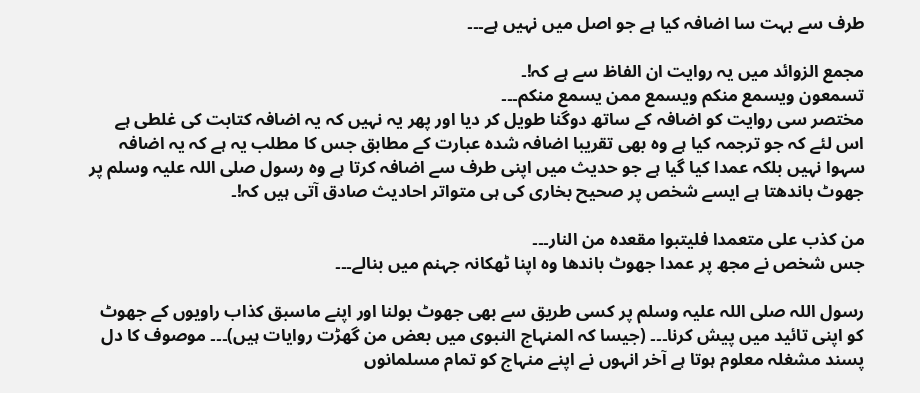طرف سے بہت سا اضافہ کیا ہے جو اصل میں نہیں ہے۔۔۔

مجمع الزوائد میں یہ روایت ان الفاظ سے ہے کہ!۔
تسمعون ویسمع منکم ویسمع ممن یسمع منکم۔۔۔
مختصر سی روایت کو اضافہ کے ساتھ دوگنا طویل کر دیا اور پھر یہ نہیں کہ یہ اضافہ کتابت کی غلطی ہے اس لئے کہ جو ترجمہ کیا ہے وہ بھی تقریبا اضافہ شدہ عبارت کے مطابق جس کا مطلب یہ ہے کہ یہ اضافہ سہوا نہیں بلکہ عمدا کیا گیا ہے جو حدیث میں اپنی طرف سے اضافہ کرتا ہے وہ رسول صلی اللہ علیہ وسلم پر جھوٹ باندھتا ہے ایسے شخص پر صحیح بخاری کی ہی متواتر احادیث صادق آتی ہیں کہ!۔

من کذب علی متعمدا فلیتبوا مقعدہ من النار۔۔۔
جس شخص نے مجھ پر عمدا جھوٹ باندھا وہ اپنا ٹھکانہ جہنم میں بنالے۔۔۔

رسول اللہ صلی اللہ علیہ وسلم پر کسی طریق سے بھی جھوٹ بولنا اور اپنے ماسبق کذاب راویوں کے جھوٹ کو اپنی تائید میں پیش کرنا۔۔۔ (جیسا کہ المنہاج النبوی میں بعض من گھڑت روایات ہیں)۔۔۔ موصوف کا دل پسند مشغلہ معلوم ہوتا ہے آخر انہوں نے اپنے منہاج کو تمام مسلمانوں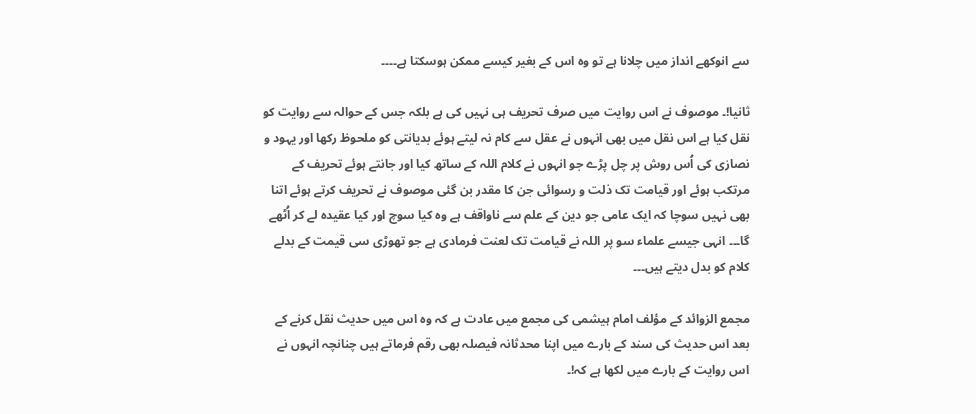سے انوکھے انداز میں چلانا ہے تو وہ اس کے بغیر کیسے ممکن ہوسکتا ہے۔۔۔۔

ثانیا!۔ موصوف نے اس روایت میں صرف تحریف ہی نہیں کی ہے بلکہ جس کے حوالہ سے روایت کو نقل کیا ہے اس نقل میں بھی انہوں نے عقل سے کام نہ لیتے ہوئے بدیانتی کو ملحوظ رکھا اور یہود و نصارٰی کی اُس روش پر چل پڑے جو انہوں نے کلام اللہ کے ساتھ کیا اور جانتے ہوئے تحریف کے مرتکب ہوئے اور قیامت تک ذلت و رسوائی جن کا مقدر بن گئی موصوف نے تحریف کرتے ہوئے اتنا بھی نہیں سوچا کہ ایک عامی جو دین کے علم سے ناواقف ہے وہ کیا سوچ اور کیا عقیدہ لے کر اُٹھے گا۔۔۔ انہی جیسے علماء سو پر اللہ نے قیامت تک لعنت فرمادی ہے جو تھوڑی سی قیمت کے بدلے کلام کو بدل دیتے ہیں۔۔۔

مجمع الزوائد کے مؤلف امام ہیشمی کی مجمع میں عادت ہے کہ وہ اس میں حدیث نقل کرنے کے بعد اس حدیث کی سند کے بارے میں اپنا محدثانہ فیصلہ بھی رقم فرماتے ہیں چنانچہ انہوں نے اس روایت کے بارے میں لکھا ہے کہ!۔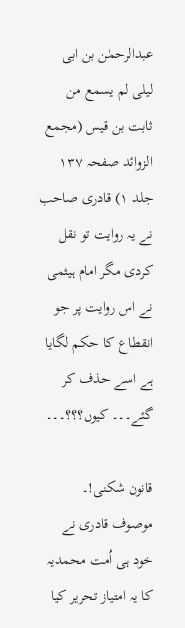عبدالرحمٰن بن ابی لیلی لم یسمع من ثابت بن قیس (مجمع الزوائد صفحہ ١٣٧ جلد ١) قادری صاحب نے یہ روایت تو نقل کردی مگر امام ہیثمی نے اس روایت پر جو انقطاع کا حکم لگایا ہے اسے حذف کر گئے۔۔۔ کیوں؟؟؟۔۔۔

قانون شکنی!۔ موصوف قادری نے خود ہی اُمت محمدیہ کا یہ امتیاز تحریر کیا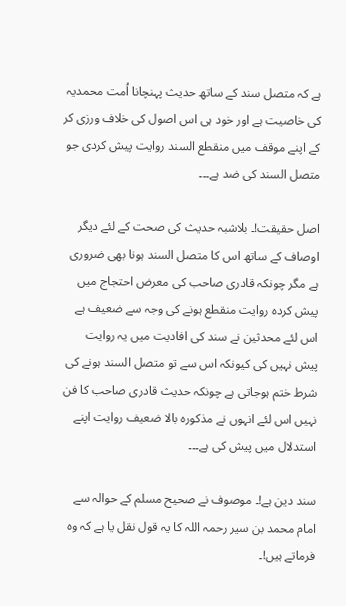ہے کہ متصل سند کے ساتھ حدیث پہنچانا اُمت محمدیہ کی خاصیت ہے اور خود ہی اس اصول کی خلاف ورزی کر کے اپنے موقف میں منقطع السند روایت پیش کردی جو متصل السند کی ضد ہے۔۔۔

اصل حقیقت!۔ بلاشبہ حدیث کی صحت کے لئے دیگر اوصاف کے ساتھ اس کا متصل السند ہونا بھی ضروری ہے مگر چونکہ قادری صاحب کی معرض احتجاج میں پیش کردہ روایت منقطع ہونے کی وجہ سے ضعیف ہے اس لئے محدثین نے سند کی افادیت میں یہ روایت پیش نہیں کی کیونکہ اس سے تو متصل السند ہونے کی شرط ختم ہوجاتی ہے چونکہ حدیث قادری صاحب کا فن نہیں اس لئے انہوں نے مذکورہ بالا ضعیف روایت اپنے استدلال میں پیش کی ہے۔۔۔

سند دین ہے!۔ موصوف نے صحیح مسلم کے حوالہ سے امام محمد بن سیر رحمہ اللہ کا یہ قول نقل یا ہے کہ وہ فرماتے ہیں!۔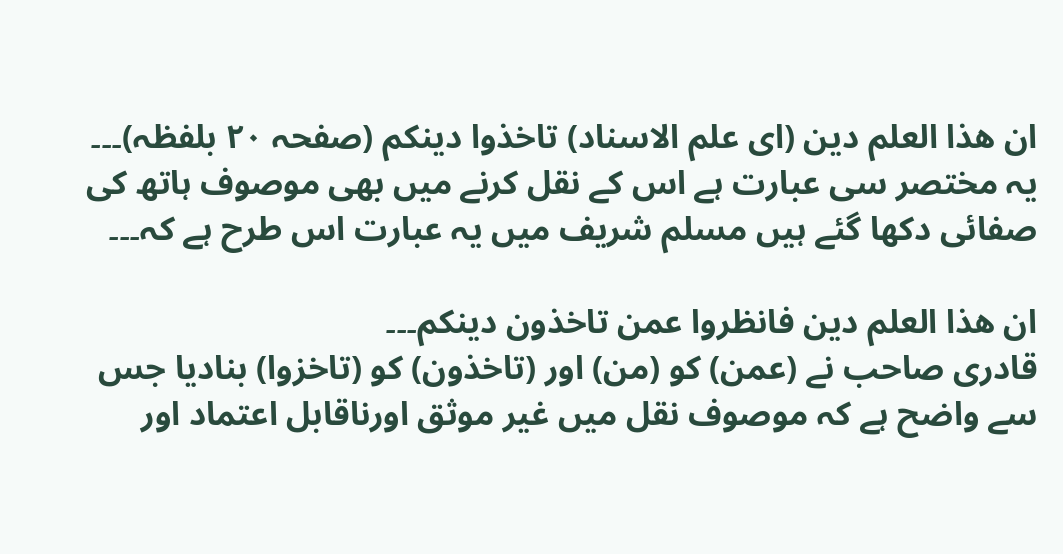ان ھذا العلم دین (ای علم الاسناد) تاخذوا دینکم (صفحہ ٢٠ بلفظہ)۔۔۔
یہ مختصر سی عبارت ہے اس کے نقل کرنے میں بھی موصوف ہاتھ کی صفائی دکھا گئے ہیں مسلم شریف میں یہ عبارت اس طرح ہے کہ۔۔۔

ان ھذا العلم دین فانظروا عمن تاخذون دینکم۔۔۔
قادری صاحب نے (عمن) کو (من) اور (تاخذون) کو (تاخزوا) بنادیا جس سے واضح ہے کہ موصوف نقل میں غیر موثق اورناقابل اعتماد اور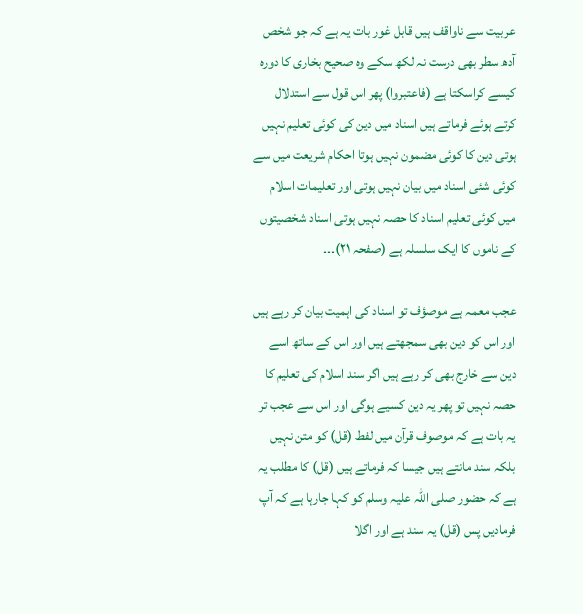عربیت سے ناواقف ہیں قابل غور بات یہ ہے کہ جو شخص آدھ سطر بھی درست نہ لکھ سکے وہ صحیح بخاری کا دورہ کیسے کراسکتا ہے (فاعتبروا) پھر اس قول سے استدلال کرتے ہوئے فرماتے ہیں اسناد میں دین کی کوئی تعلیم نہیں ہوتی دین کا کوئی مضمون نہیں ہوتا احکام شریعت میں سے کوئی شئی اسناد میں بیان نہیں ہوتی اور تعلیمات اسلام میں کوئی تعلیم اسناد کا حصہ نہیں ہوتی اسناد شخصیتوں کے ناموں کا ایک سلسلہ ہے (صفحہ ٢١)۔۔۔

عجب معمہ ہے موصؤف تو اسناد کی اہمیت بیان کر رہے ہیں اور اس کو دین بھی سمجھتے ہیں اور اس کے ساتھ اسے دین سے خارج بھی کر رہے ہیں اگر سند اسلام کی تعلیم کا حصہ نہیں تو پھر یہ دین کسیے ہوگی اور اس سے عجب تر یہ بات ہے کہ موصوف قرآن میں لفط (قل) کو متن نہیں بلکہ سند مانتے ہیں جیسا کہ فرماتے ہیں (قل) کا مطلب یہ ہے کہ حضور صلی اللہ علیہ وسلم کو کہا جارہا ہے کہ آپ فرمادیں پس (قل) یہ سند ہے اور اگلا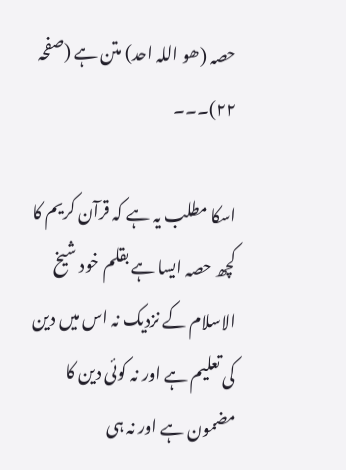حصہ (ھو اللہ احد) متن ہے (صفحہ ٢٢)۔۔۔

اسکا مطلب یہ ہے کہ قرآن کریم کا کچھ حصہ ایسا ہے بقلم خود شیخ الاسلام کے نزدیک نہ اس میں دین کی تعلیم ہے اور نہ کوئی دین کا مضمون ہے اور نہ ہی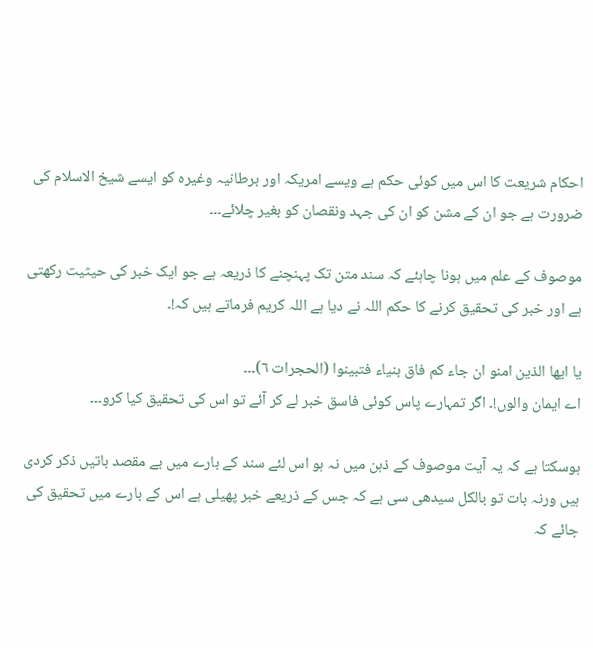احکام شریعت کا اس میں کوئی حکم ہے ویسے امریکہ اور برطانیہ وغیرہ کو ایسے شیخ الاسلام کی ضرورت ہے جو ان کے مشن کو ان کی جہد ونقصان کو بغیر چلائے۔۔۔

موصوف کے علم میں ہونا چاہئے کہ سند متن تک پہنچنے کا ذریعہ ہے جو ایک خبر کی حیثیت رکھتی ہے اور خبر کی تحقیق کرنے کا حکم اللہ نے دیا ہے اللہ کریم فرماتے ہیں کہ!۔

یا ایھا الذین امنو ان جاء کم فاق بنیاء فتبینوا (الحجرات ٦)۔۔۔
اے ایمان والوں!۔ اگر تمہارے پاس کوئی فاسق خبر لے کر آئے تو اس کی تحقیق کیا کرو۔۔۔

ہوسکتا ہے کہ یہ آیت موصوف کے ذہن میں نہ ہو اس لئے سند کے بارے میں بے مقصد باتیں ذکر کردی ہیں ورنہ بات تو بالکل سیدھی سی ہے کہ جس کے ذریعے خبر پھیلی ہے اس کے بارے میں تحقیق کی جائے کہ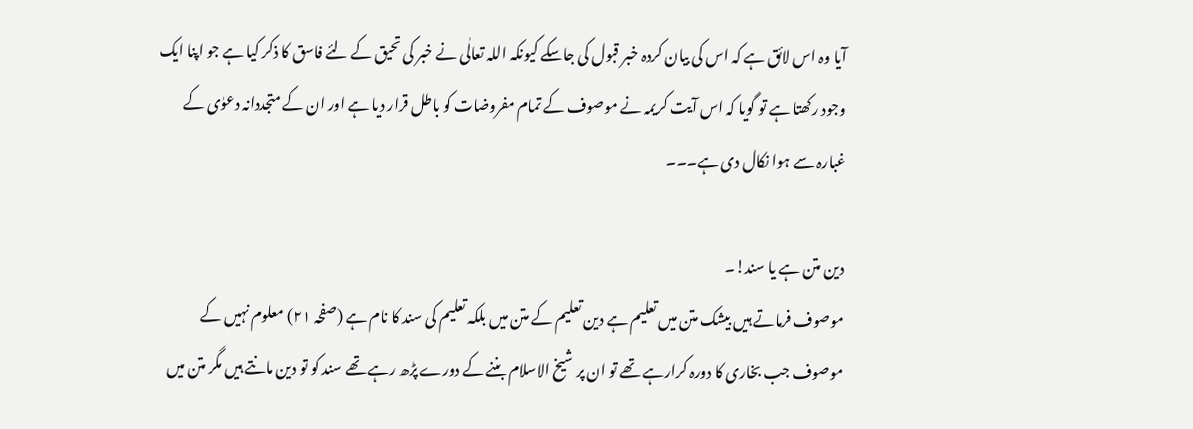آیا وہ اس لائق ہے کہ اس کی بیان کردہ خبر قبول کی جاسکے کیونکہ اللہ تعالٰی نے خبر کی تحیق کے لئے فاسق کا ذکر کیا ہے جو اپنا ایک وجود رکھتا ہے تو گویا کہ اس آیت کریمہ نے موصوف کے تمام مفروضات کو باطل قرار دیا ہے اور ان کے متجددانہ دعوٰی کے غبارہ سے ہوا نکال دی ہے۔۔۔

دین متن ہے یا سند!۔
موصوف فرماتے ہیں بیشک متن میں تعلیم ہے دین تعلیم کے متن میں بلکہ تعلیم کی سند کا نام ہے (صفحہ ٢١) معلوم نہیں کے موصوف جب بخاری کا دورہ کرارہے تھے تو ان پر شیخ الاسلام بننے کے دورے پڑھ رہے تھے سند کو تو دین مانتے ہیں مگر متن میں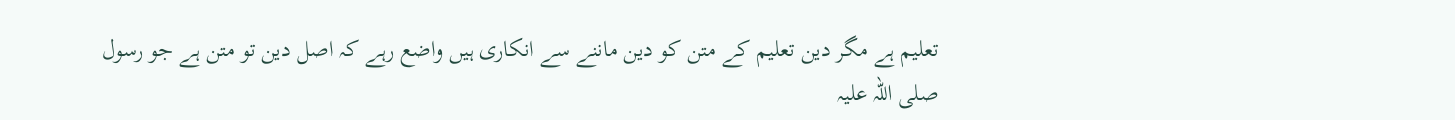تعلیم ہے مگر دین تعلیم کے متن کو دین ماننے سے انکاری ہیں واضع رہے کہ اصل دین تو متن ہے جو رسول صلی اللہ علیہ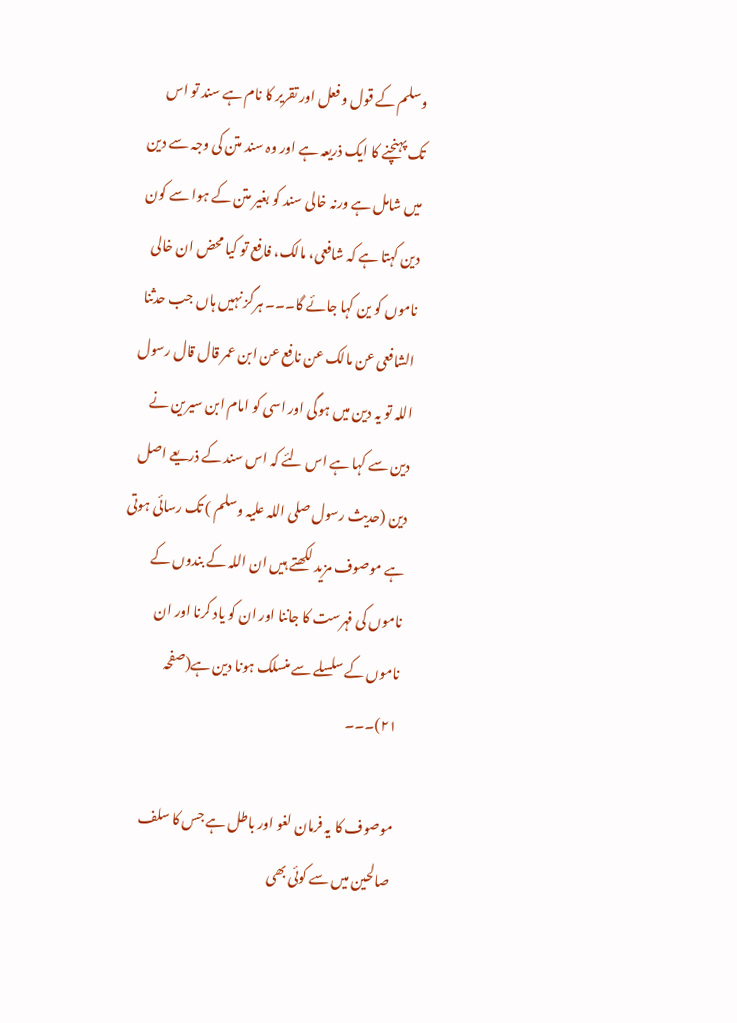وسلم کے قول و فعل اور تقریر کا نام ہے سند تو اس تک پہنچنے کا ایک ذریعہ ہے اور وہ سند متن کی وجہ سے دین میں شامل ہے ورنہ خالی سند کو بغیر متن کے ہوا سے کون دین کہتا ہے کہ شافعی، مالک، فافع تو کیا محض ان خالی ناموں کو ین کہا جائے گا۔۔۔ ہرگز نہیں ہاں جب حدثنا الشافعی عن مالک عن نافع عن ابن عمر قال قال رسول اللہ تو یہ دین میں ہوگی اور اسی کو امام ابن سیرین نے دین سے کہا ہے اس لئے کہ اس سند کے ذریعے اصل دین (حدیث رسول صلی اللہ علیہ وسلم ) تک رسائی ہوتی ہے موصوف مزید لکھتے ہیں ان اللہ کے بندوں کے ناموں کی فہرست کا جاننا اور ان کو یاد کرنا اور ان ناموں کے سلسلے سے منسلک ہونا دین ہے(صفحہ ٢١)۔۔۔

موصوف کا یہ فرمان لغو اور باطل ہے جس کا سلف صالحین میں سے کوئی بھی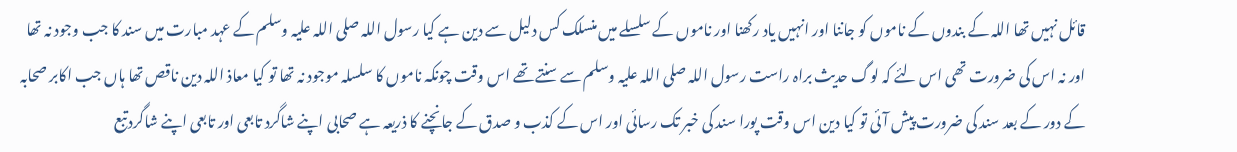قائل نہیں تھا اللہ کے بندوں کے ناموں کو جاننا اور انہیں یاد رکھنا اور ناموں کے سلسلے میں منسلک کس دلیل سے دین ہے کیا رسول اللہ صلی اللہ علیہ وسلم کے عہد مبارت میں سند کا جب وجود نہ تھا اور نہ اس کی ضرورت تھی اس لئے کہ لوگ حدیث براہ راست رسول اللہ صلی اللہ علیہ وسلم سے سنتے تھے اس وقت چونکہ ناموں کا سلسلہ موجود نہ تھا تو کیا معاذ اللہ دین ناقص تھا ہاں جب اکابر صحابہ کے دور کے بعد سند کی ضرورت پیش آئی تو کیا دین اس وقت پورا سند کی خبر تک رسائی اور اس کے کذب و صدق کے جانچنے کا ذریعہ ہے صحابی اپنے شاگرد تابعی اور تابعی اپنے شاگرد تبع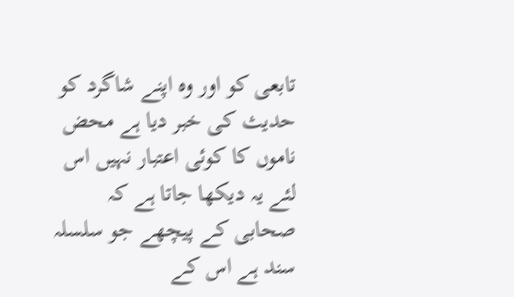تابعی کو اور وہ اپنے شاگرد کو حدیث کی خبر دیا ہے محض ناموں کا کوئی اعتبار نہیں اس لئے یہ دیکھا جاتا ہے کہ صحابی کے پیچھے جو سلسلہ سند ہے اس کے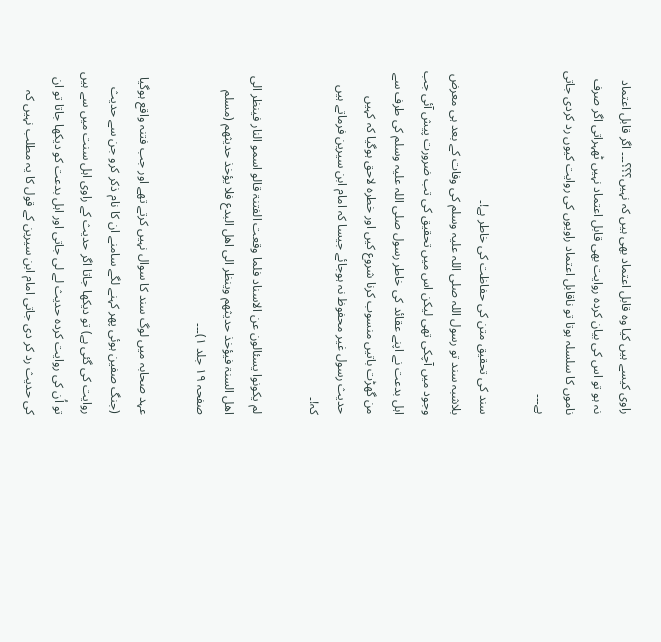راوی کیسے ہیں کیا وہ قابل اعتماد بھی ہیں کہ نہیں؟؟؟۔۔۔ اگر قابل اعتماد نہ ہو تو اس کی بیان کردہ روایت بھی قابل اعتماد نہیں ٹھہراتی اگر صرف ناموں کا سلسلہ ہوتا تو ناقابل اعتماد راویوں کی روایت کیوں رد کردی جاتی ہے۔۔۔

سند کی تحقیق متن کی حفاظت کی خاطر ہے!۔
بلاشبہ سند تو رسول اللہ صلی اللہ علیہ وسلم کی وفات کے بعد ہی معرض وجود میں آچکی تھی لیکن اس میں تحقیق کی تب ضرورت پیش آئی جب اہل بدعت نے اپنے عقائد کی خاطر رسول صلی اللہ علیہ وسلم کی طرف سے من گھڑت باتیں منسوب کرنا شروع کیں اور خطرہ لاحق ہوگیا کہ کہیں حدیث رسول غیر محفوظ نہ ہوجائے جیسا کہ امام ابن سیرین فرماتے ہیں کہ!۔

لم یکونوا یسئالون عن الاسناد فلما وقعت الفتنۃ قالو اسمو النار فینظر الی اھل السنۃ فیؤخذ حدیثھم وینظر الی اھل البدع فلا یؤخذ حدیثھم (مسلم صفحہ ١٩ جلد ١)۔۔۔

عہد صحابہ میں لوگ سند کا سوال نہیں کرتے تھے اور جب فتنہ واقع ہوگیا (جنگ صفین ہوئی پھر کہنے لگے سامنے ان کا نام ذکر کرو جن سے حدیث روایت کی گئی ہے) تو دیکھا جاتا اگر حدیث کے راوی اہل سنت میں سے ہیں تو اُن کی روایت کردہ حدیث لے لی جاتی اور اہل بدعت کو دیکھا جاتا تو ان کی حدیث رد کر دی جاتی امام ابن سیرین کے قول کا یہ مطلب نہیں کہ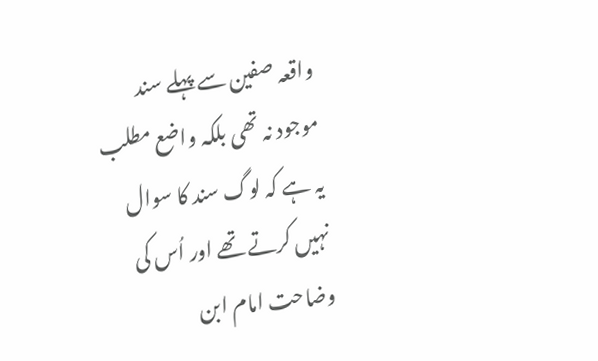واقعہ صفین سے پہلے سند موجود نہ تھی بلکہ واضع مطلب یہ ہے کہ لوگ سند کا سوال نہیں کرتے تھے اور اُس کی وضاحت امام ابن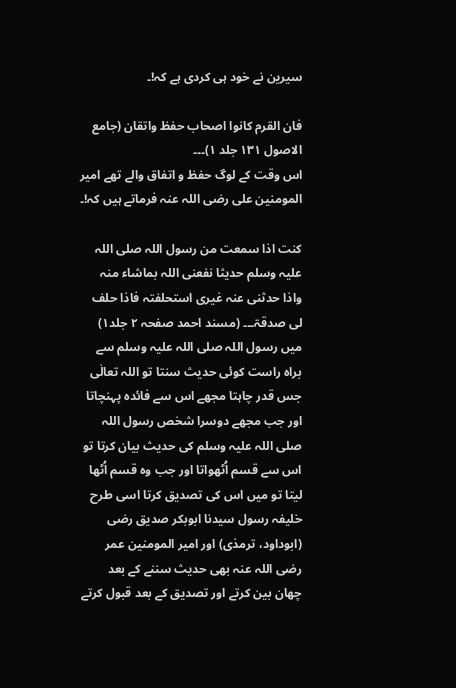سیرین نے خود ہی کردی ہے کہ!۔

فان القرم کانوا اصحاب حفظ واتقان (جامع الاصول ١٣١ جلد ١)۔۔۔
اس وقت کے لوگ حفظ و اتفاق والے تھے امیر المومنین علی رضی اللہ عنہ فرماتے ہیں کہ!۔

کنت اذا سمعت من رسول اللہ صلی اللہ علیہ وسلم حدیثا نفعنی اللہ بماشاء منہ واذا حدثنی عنہ غیری استحلفتہ فاذا حلف لی صدقۃ۔۔۔ (مسند احمد صفحہ ٢ جلد١) میں رسول اللہ صلی اللہ علیہ وسلم سے براہ راست کوئی حدیث سنتا تو اللہ تعالٰی جس قدر چاہتا مجھے اس سے فائدہ پہنچاتا اور جب مجھے دوسرا شخص رسول اللہ صلی اللہ علیہ وسلم کی حدیث بیان کرتا تو اس سے قسم اُٹھواتا اور جب وہ قسم اُٹھا لیتا تو میں اس کی تصدیق کرتا اسی طرح خلیفہ رسول سیدنا ابوبکر صدیق رضی (ابوداود، ترمذی) اور امیر المومنین عمر رضی اللہ عنہ بھی حدیث سننے کے بعد چھان بین کرتے اور تصدیق کے بعد قبول کرتے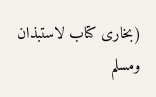(بخاری کتاب لاستبذان ومسلم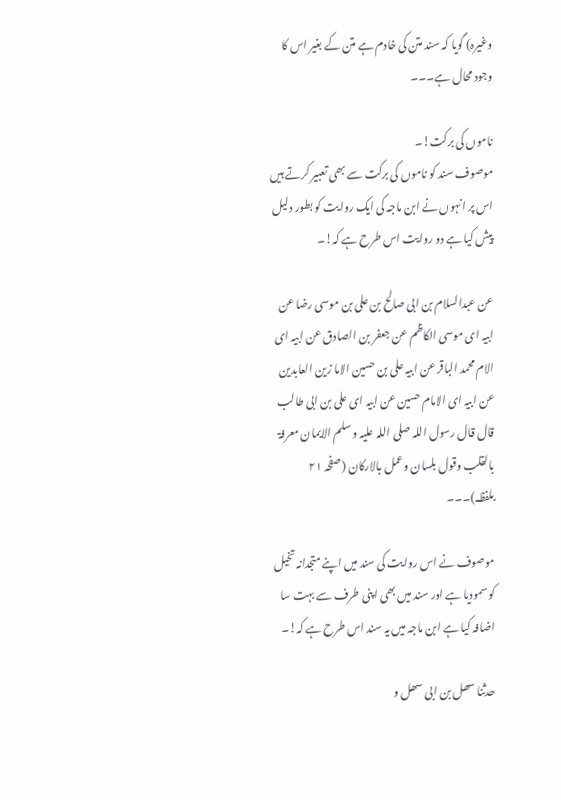وغیرہ) گویا کہ سند متن کی خادم ہے متن کے بغیر اس کا وجود محال ہے۔۔۔

ناموں کی برکت!۔
موصوف سند کو ناموں کی برکت سے بھی تعبیر کرتے ہیں اس پر انہوں نے ابن ماجہ کی ایک روایت کو بطور دلیل پیش کیا ہے دو روایت اس طرح ہے کہ!۔

عن عبدالسلام بن ابی صالح بن علی بن موسی رضا عن ابیہ ای موسی الکاظم عن جعفر بن الصادق عن ابیہ ای الام محمد الباقر عن ابیہ علی بن حسین الاما زین العابدین عن ابیہ ای الامام حسین عن ابیہ ای علی بن ابی طالب قال قال رسول اللہ صلی اللہ علیہ وسلم الایمان معرفۃ بالقلب وقول بلسان وعمل بالارکان (صفحہ ٢١ بلفظہ)۔۔۔

موصوف نے اس روایت کی سند میں اپنے متجدانہ تخیل کو سمودیا ہے اور سند میں بھی اپنی طرف سے بہت سا اضافہ کیا ہے ابن ماجہ میں یہ سند اس طرح ہے کہ!۔

حدثنا سھل بن ابی سھل و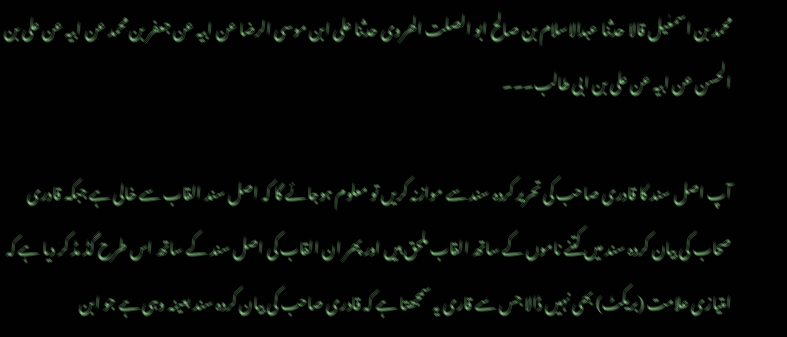محمد بن اسمعٰیل قالا حدثنا عبدالاسلام بن صالح ابو الصلت الھروی حدثنا علی ابن موسی الرضا عن ابیہ عن جعفر بن محمد عن ابیہ عن علی بن الحسن عن ابیہ عن علی بن ابی طالب۔۔۔

آپ اصل سند کا قادری صاحب کی تحریر کردہ سند سے موازنہ کریں تو معلوم ہوجائے گا کہ اصل سند القاب سے خالی ہے جبکہ قادری صحاب کی بیان کردہ سند میں کتنے ناموں کے ساتھ القاب ملحق ہیں اور پھر ان القاب کی اصل سند کے ساتھ اس طرح گڈ مڈ کر دیا ہے کہ امتیازی علامت (بریکٹ) بھی نہیں ڈالا جس سے قاری یہ سمجھتا ہے کہ قادری صاحب کی بیان کردہ سند بعینہ وہی ہے جو ابن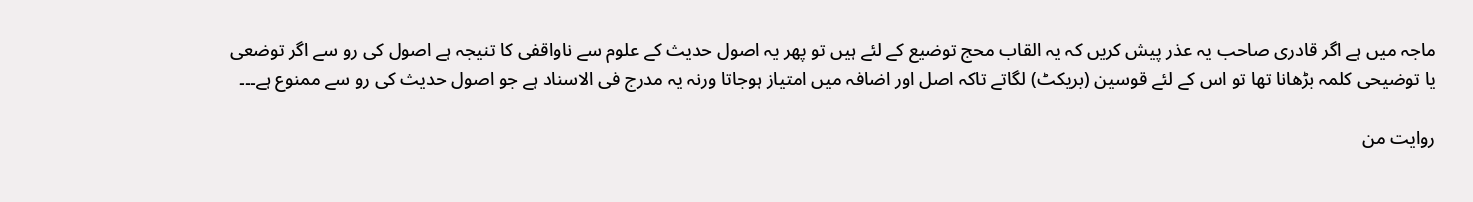ماجہ میں ہے اگر قادری صاحب یہ عذر پیش کریں کہ یہ القاب محج توضیع کے لئے ہیں تو پھر یہ اصول حدیث کے علوم سے ناواقفی کا تنیجہ ہے اصول کی رو سے اگر توضعی یا توضیحی کلمہ بڑھانا تھا تو اس کے لئے قوسین (بریکٹ) لگاتے تاکہ اصل اور اضافہ میں امتیاز ہوجاتا ورنہ یہ مدرج فی الاسناد ہے جو اصول حدیث کی رو سے ممنوع ہے۔۔۔

روایت من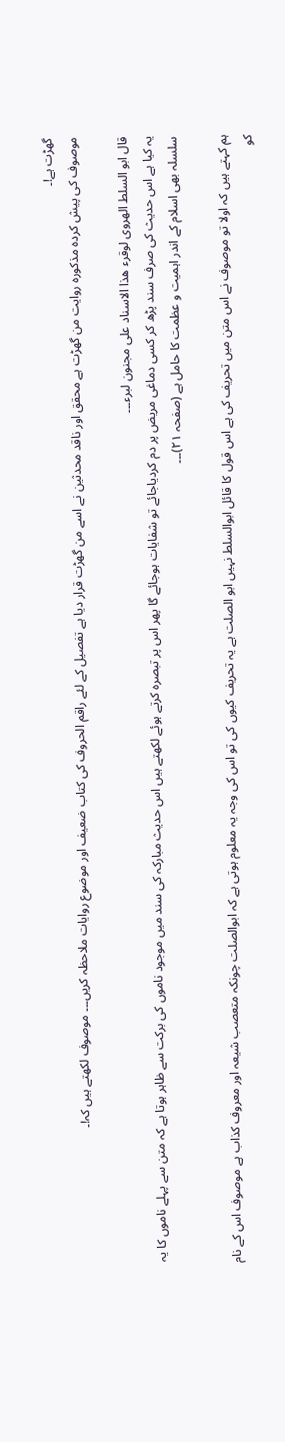گھڑت ہے!۔
موصوف کی پیش کردہ مذکورہ روایت من گھڑت ہے محقق اور ناقد محدثین نے اسے من گھڑت قرار دیا ہے تفصیل کے لئے راقم الحروف کی کتاب ضعیف اور موضوع روایات ملاحظہ کریں۔۔۔ موصوف لکھتے ہیں کہ!۔

قال ابو السلط الھروی لوقرء ھذا الاسناد علی مجنون لبرء۔۔۔
یہ کیا ہے اس حدیث کی صرف سند پڑھ کر کسی دماغی مریض پر دم کردیاجائے تو شفایات ہوجائے گا پھر اس پر تبصرہ کرتے ہوئے لکھتے ہیں اس حدیث مبارکہ کی سند میں موجود ناموں کی برکت سے ظاہر ہوتا ہے کہ متن سے پہلے ناموں کا یہ سلسلہ بھی اسلام کے اندر اہمیت و عظمت کا حامل ہے (صفحہ ٢١)۔۔۔

ہم کہتے ہیں کہ اولا تو موصوف نے اس متن میں تحریف کی ہے اس قول کا قائل ابوالسلط نہیں ابو الصلت ہے یہ تحریف کیوں کی تو اس کی وجہ یہ معلوم ہوتی ہے کہ ابوالصلت چونکہ متعصب شیعہ اور معروف کذاب ہے موصوف اس کے نام کو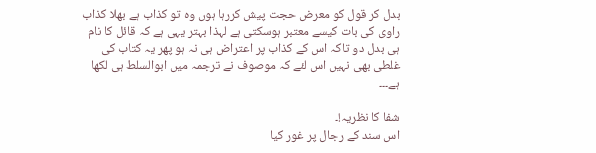بدل کر قول کو معرض حجت پیش کررہا ہوں وہ تو کذاب ہے بھلا کذاب راوی کی بات کیسے معتبر ہوسکتی ہے لہذا بہتر یہی ہے کہ قائل کا نام ہی بدل دو تاکہ اس کے کذاب پر اعتراض ہی نہ ہو پھر یہ کتاب کی غلطی بھی نہیں اس لئے کہ موصوف نے ترجمہ میں ابوالسلط ہی لکھا ہے۔۔۔

شفا کا نظریہ!۔
اس سند کے رجال پر غور کیا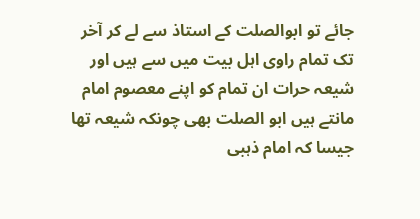جائے تو ابوالصلت کے استاذ سے لے کر آخر تک تمام راوی اہل بیت میں سے ہیں اور شیعہ حرات ان تمام کو اپنے معصوم امام مانتے ہیں ابو الصلت بھی چونکہ شیعہ تھا جیسا کہ امام ذہبی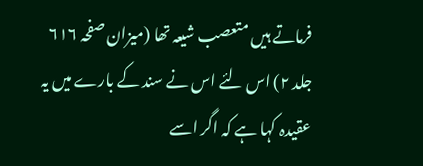فرماتے ہیں متعصب شیعہ تھا (میزان صفحہ ٦١٦ جلد ٢) اس لئے اس نے سند کے بارے میں یہ عقیدہ کہا ہے کہ اگر اسے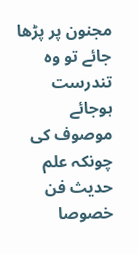مجنون پر پڑھا جائے تو وہ تندرست ہوجائے موصوف کی چونکہ علم حدیث فن خصوصا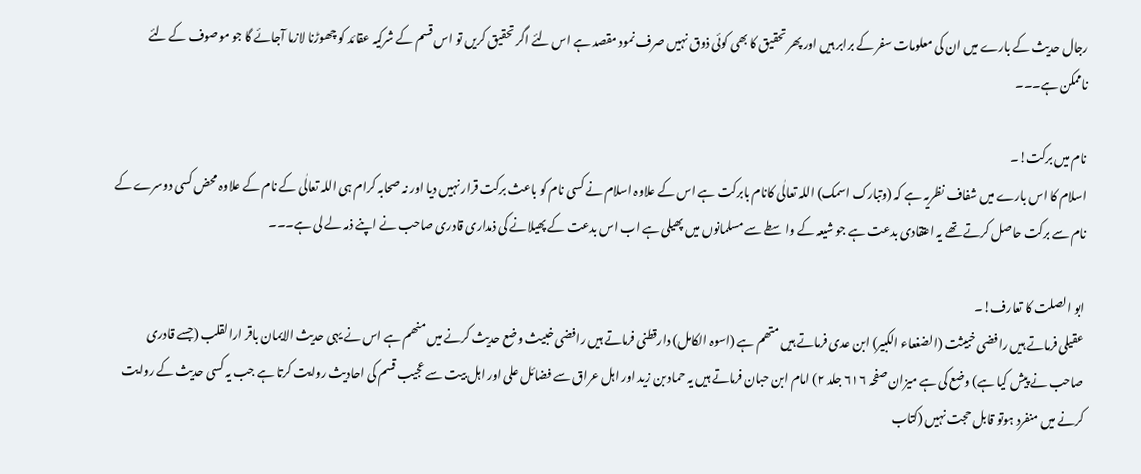رجال حدیث کے بارے میں ان کی معلومات سفر کے برابر ہیں اور پھر تحقیق کا بھی کوئی ذوق نہیں صرف نمود مقصد ہے اس لئے اگر تحقیق کریں تو اس قسم کے شرکیہ عقائد کو چھوڑنا لازما آجائے گا جو موصوف کے لئے ناممکن ہے۔۔۔

نام میں برکت!۔
اسلام کا اس بارے میں شفاف نظریہ ہے کہ (وتبارک اسمک) اللہ تعالٰی کانام بابرکت ہے اس کے علاوہ اسلام نے کسی نام کو باعث برکت قرار نہیں دیا اور نہ صحابہ کرام ہی اللہ تعالٰی کے نام کے علاوہ محض کسی دوسرے کے نام سے برکت حاصل کرتے تھے یہ اعتقادی بدعت ہے جو شیعہ کے واسطے سے مسلمانوں میں پھیلی ہے اب اس بدعت کے پھیلانے کی ذمداری قادری صاحب نے اپنے ذمہ لے لی ہے۔۔۔

ابو الصلت کا تعارف!۔
عقیلی فرماتے ہیں رافضی خبیثت (الضغعاء الکبیر) ابن عدی فرماتے ہیں متھم ہے (اسوہ الکامل) دارقطنی فرماتے ہیں رافضی خبیث وضع حدیث کرنے میں منھم ہے اس نے یہی حدیث الایمان باقر ارالقلب (جسے قادری صاحب نے پیش کیا ہے) وضع کی ہے میزان صفحہ ٦١٦ جلد ٢) امام ابن حبان فرماتے ہیں یہ حماد بن زید اور اہل عراق سے فضائل علی اور اہل بیت سے عجیب قسم کی احادیث روایت کرتا ہے جب یہ کسی حدیث کے روایت کرنے میں منفرد ہوتو قابل حجت نہیں (کتاب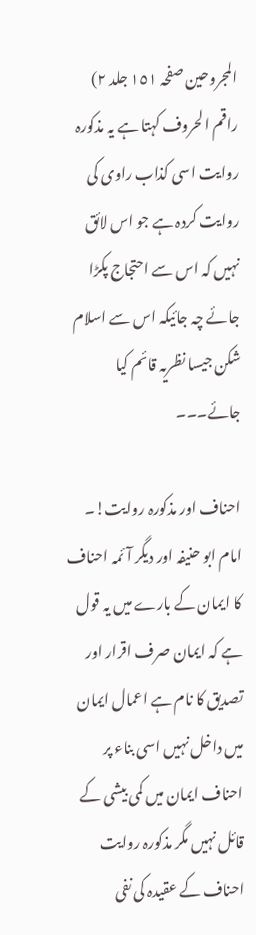المجروحین صفحہ ١٥١ جلد ٢) راقم الحروف کہتا ہے یہ مذکورہ روایت اسی کذاب راوی کی روایت کردہ ہے جو اس لائق نہیں کہ اس سے احتجاج پکڑا جائے چہ جائیکہ اس سے اسلام شکن جیسا نظریہ قائم کیا جائے۔۔۔

احناف اور مذکورہ روایت!۔
امام ابو حنیفہ اور دیگر آئمہ احناف کا ایمان کے بارے میں یہ قول ہے کہ ایمان صرف اقرار اور تصدیق کا نام ہے اعمال ایمان میں داخل نہیں اسی بناء پر احناف ایمان میں کمی بیشی کے قائل نہیں مگر مذکورہ روایت احناف کے عقیدہ کی نفی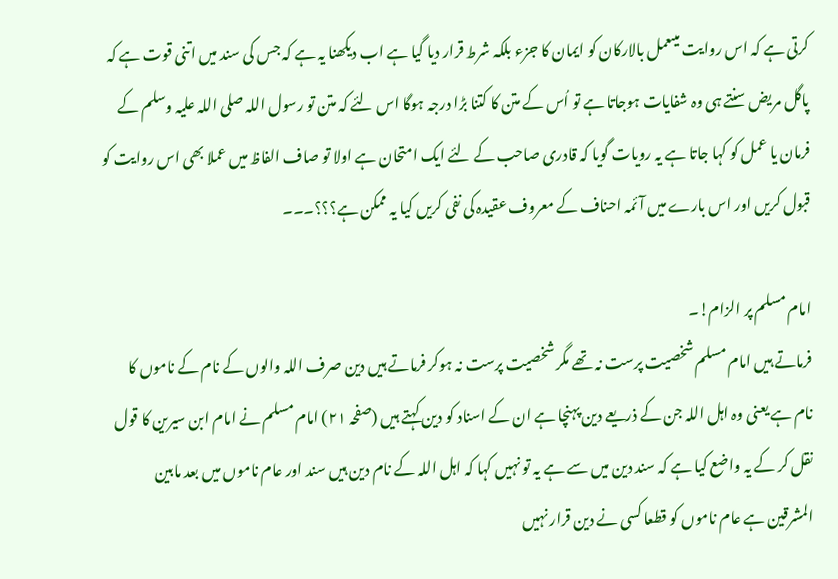کرتی ہے کہ اس روایت میںعمل بالارکان کو ایمان کا جزء بلکہ شرط قرار دیا گیا ہے اب دیکھنا یہ ہے کہ جس کی سند میں اتنی قوت ہے کہ پاگل مریض سنتے ہی وہ شفایات ہوجاتا ہے تو اُس کے متن کا کتنا بڑا درجہ ہوگا اس لئے کہ متن تو رسول اللہ صلی اللہ علیہ وسلم کے فرمان یا عمل کو کہا جاتا ہے یہ رویات گویا کہ قادری صاحب کے لئے ایک امتحان ہے اولا تو صاف الفاظ میں عملا بھی اس روایت کو قبول کریں اور اس بارے میں آئمہ احناف کے معروف عقیدہ کی نفی کریں کیا یہ ممکن ہے؟؟؟۔۔۔

امام مسلم پر الزام!۔
فرماتے ہیں امام مسلم شخصیت پرست نہ تھے مگر شخصیت پرست نہ ہوکر فرماتے ہیں دین صرف اللہ والوں کے نام کے ناموں کا نام ہے یعنی وہ اہل اللہ جن کے ذریعے دین پہنچا ہے ان کے اسناد کو دین کہتے ہیں (صفحہ ٢١) امام مسلم نے امام ابن سیرین کا قول نقل کر کے یہ واضع کیا ہے کہ سند دین میں سے ہے یہ تو نہیں کہا کہ اہل اللہ کے نام دین ہیں سند اور عام ناموں میں بعد مابین المشرقین ہے عام ناموں کو قطعا کسی نے دین قرار نہیں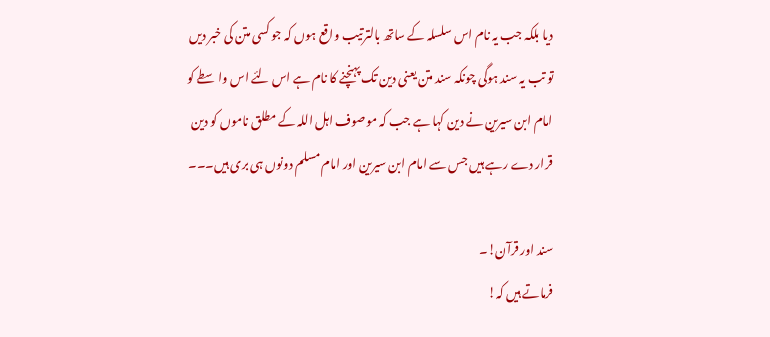دیا بلکہ جب یہ نام اس سلسلہ کے ساتھ بالترتیب واقع ہوں کہ جو کسی متن کی خبر دیں تو تب یہ سند ہوگی چونکہ سند متن یعنی دین تک پہنچنے کا نام ہے اس لئے اس واسطے کو امام ابن سیرین نے دین کہا ہے جب کہ موصوف اہل اللہ کے مطلق ناموں کو دین قرار دے رہے ہیں جس سے امام ابن سیرین اور امام مسلم دونوں ہی بری ہیں۔۔۔

سند اور قرآن!۔
فرماتے ہیں کہ!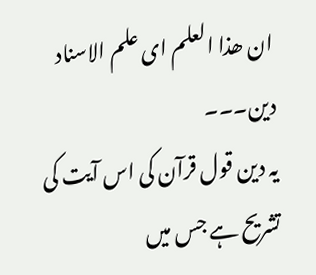ان ھذا العلم ای علم الاسناد دین۔۔۔
یہ دین قول قرآن کی اس آیت کی تشریح ہے جس میں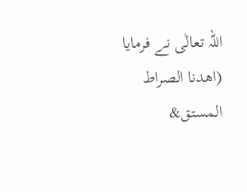اللہ تعالٰی نے فرمایا (اھدنا الصراط المستق&